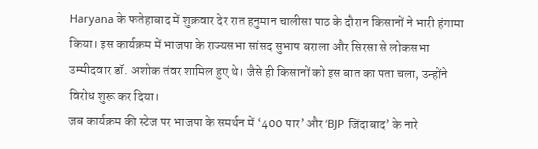Haryana के फतेहाबाद में शुक्रवार देर रात हनुमान चालीसा पाठ के दौरान किसानों ने भारी हंगामा किया। इस कार्यक्रम में भाजपा के राज्यसभा सांसद सुभाष बराला और सिरसा से लोकसभा उम्मीदवार डॉ. अशोक तंवर शामिल हुए थे। जैसे ही किसानों को इस बात का पता चला, उन्होंने विरोध शुरू कर दिया।
जब कार्यक्रम की स्टेज पर भाजपा के समर्थन में ‘400 पार’ और ‘BJP जिंदाबाद’ के नारे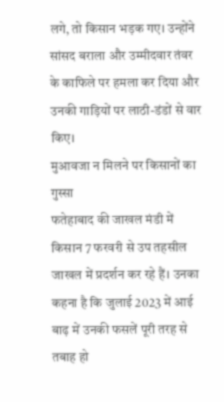लगे, तो किसान भड़क गए। उन्होंने सांसद बराला और उम्मीदवार तंवर के काफिले पर हमला कर दिया और उनकी गाड़ियों पर लाठी-डंडों से वार किए।
मुआवजा न मिलने पर किसानों का गुस्सा
फतेहाबाद की जाखल मंडी में किसान 7 फरवरी से उप तहसील जाखल में प्रदर्शन कर रहे हैं। उनका कहना है कि जुलाई 2023 में आई बाढ़ में उनकी फसलें पूरी तरह से तबाह हो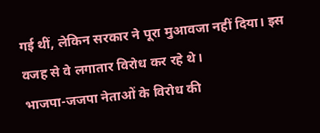गई थीं, लेकिन सरकार ने पूरा मुआवजा नहीं दिया। इस वजह से वे लगातार विरोध कर रहे थे।
भाजपा-जजपा नेताओं के विरोध की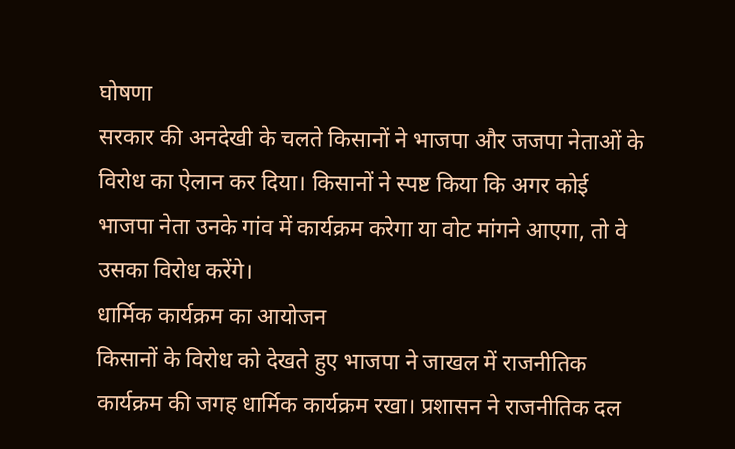घोषणा
सरकार की अनदेखी के चलते किसानों ने भाजपा और जजपा नेताओं के विरोध का ऐलान कर दिया। किसानों ने स्पष्ट किया कि अगर कोई भाजपा नेता उनके गांव में कार्यक्रम करेगा या वोट मांगने आएगा, तो वे उसका विरोध करेंगे।
धार्मिक कार्यक्रम का आयोजन
किसानों के विरोध को देखते हुए भाजपा ने जाखल में राजनीतिक कार्यक्रम की जगह धार्मिक कार्यक्रम रखा। प्रशासन ने राजनीतिक दल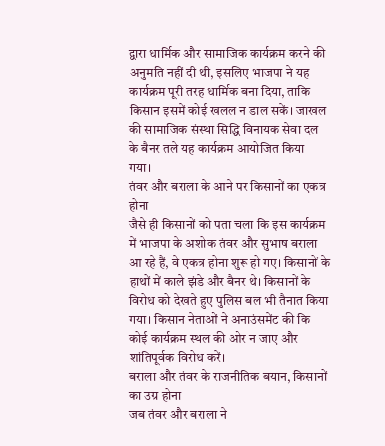द्वारा धार्मिक और सामाजिक कार्यक्रम करने की अनुमति नहीं दी थी, इसलिए भाजपा ने यह कार्यक्रम पूरी तरह धार्मिक बना दिया, ताकि किसान इसमें कोई खलल न डाल सकें। जाखल की सामाजिक संस्था सिद्धि विनायक सेवा दल के बैनर तले यह कार्यक्रम आयोजित किया गया।
तंवर और बराला के आने पर किसानों का एकत्र होना
जैसे ही किसानों को पता चला कि इस कार्यक्रम में भाजपा के अशोक तंवर और सुभाष बराला आ रहे हैं, वे एकत्र होना शुरू हो गए। किसानों के हाथों में काले झंडे और बैनर थे। किसानों के विरोध को देखते हुए पुलिस बल भी तैनात किया गया। किसान नेताओं ने अनाउंसमेंट की कि कोई कार्यक्रम स्थल की ओर न जाए और शांतिपूर्वक विरोध करें।
बराला और तंवर के राजनीतिक बयान, किसानों का उग्र होना
जब तंवर और बराला ने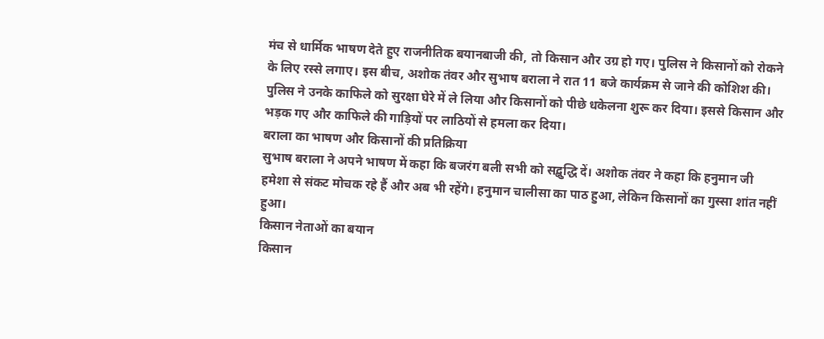मंच से धार्मिक भाषण देते हुए राजनीतिक बयानबाजी की, तो किसान और उग्र हो गए। पुलिस ने किसानों को रोकने के लिए रस्से लगाए। इस बीच, अशोक तंवर और सुभाष बराला ने रात 11 बजे कार्यक्रम से जाने की कोशिश की। पुलिस ने उनके काफिले को सुरक्षा घेरे में ले लिया और किसानों को पीछे धकेलना शुरू कर दिया। इससे किसान और भड़क गए और काफिले की गाड़ियों पर लाठियों से हमला कर दिया।
बराला का भाषण और किसानों की प्रतिक्रिया
सुभाष बराला ने अपने भाषण में कहा कि बजरंग बली सभी को सद्बुद्धि दें। अशोक तंवर ने कहा कि हनुमान जी हमेशा से संकट मोचक रहे हैं और अब भी रहेंगे। हनुमान चालीसा का पाठ हुआ, लेकिन किसानों का गुस्सा शांत नहीं हुआ।
किसान नेताओं का बयान
किसान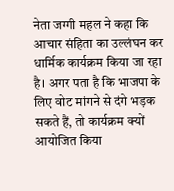नेता जग्गी महल ने कहा कि आचार संहिता का उल्लंघन कर धार्मिक कार्यक्रम किया जा रहा है। अगर पता है कि भाजपा के लिए वोट मांगने से दंगे भड़क सकते हैं, तो कार्यक्रम क्यों आयोजित किया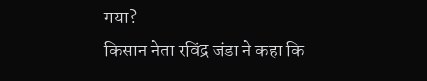गया?
किसान नेता रविंद्र जंडा ने कहा कि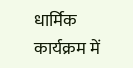धार्मिक कार्यक्रम में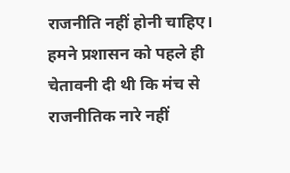राजनीति नहीं होनी चाहिए। हमने प्रशासन को पहले ही चेतावनी दी थी कि मंच से राजनीतिक नारे नहीं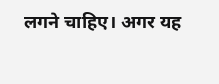लगने चाहिए। अगर यह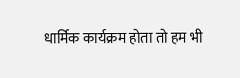धार्मिक कार्यक्रम होता तो हम भी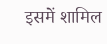इसमें शामिल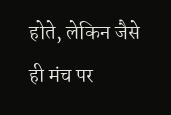होते, लेकिन जैसे ही मंच पर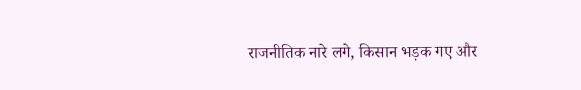राजनीतिक नारे लगे, किसान भड़क गए और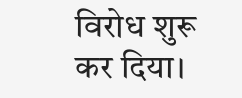विरोध शुरू कर दिया।